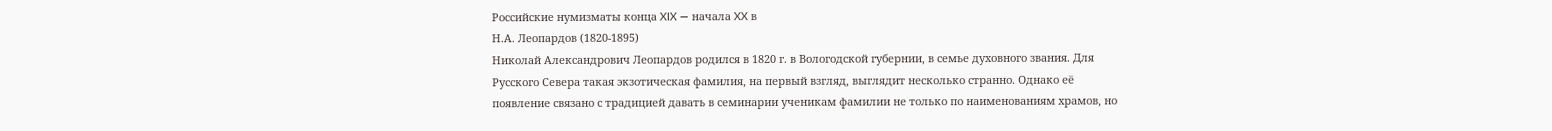Российские нумизматы конца XIX — начала XX в
Н.А. Леопардов (1820-1895)
Николай Александрович Леопардов родился в 1820 г. в Вологодской губернии, в семье духовного звания. Для Русского Севера такая экзотическая фамилия, на первый взгляд, выглядит несколько странно. Однако её появление связано с традицией давать в семинарии ученикам фамилии не только по наименованиям храмов, но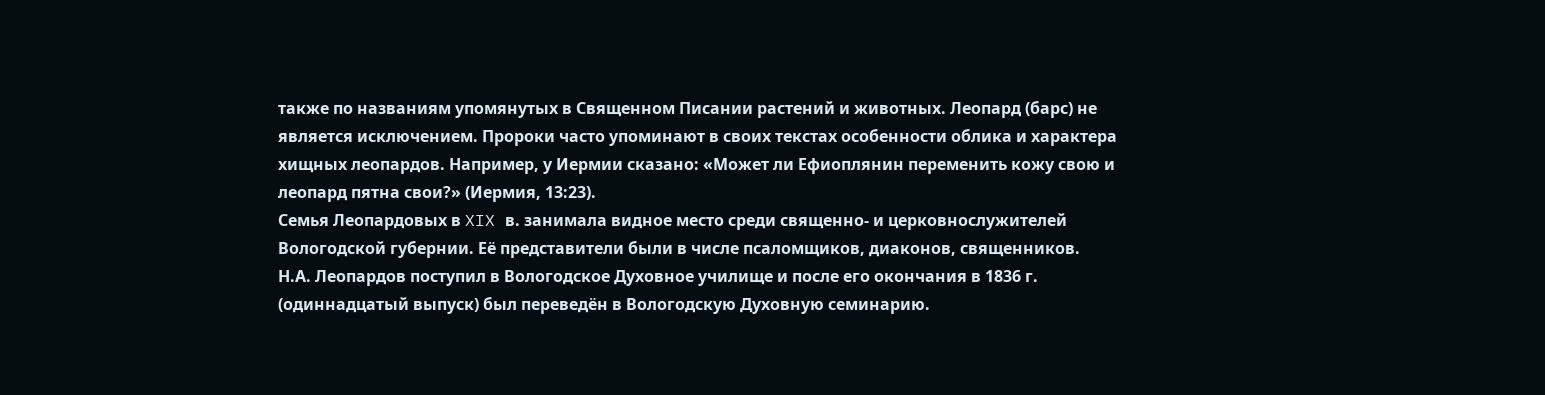также по названиям упомянутых в Священном Писании растений и животных. Леопард (барс) не является исключением. Пророки часто упоминают в своих текстах особенности облика и характера хищных леопардов. Например, у Иермии сказано: «Может ли Ефиоплянин переменить кожу свою и леопард пятна свои?» (Иермия, 13:23).
Семья Леопардовых в XIX в. занимала видное место среди священно- и церковнослужителей Вологодской губернии. Её представители были в числе псаломщиков, диаконов, священников.
Н.А. Леопардов поступил в Вологодское Духовное училище и после его окончания в 1836 г. (одиннадцатый выпуск) был переведён в Вологодскую Духовную семинарию.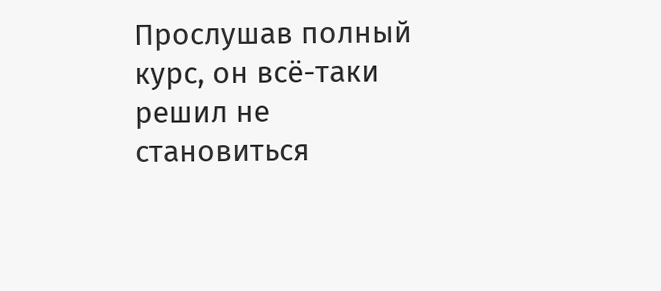Прослушав полный курс, он всё-таки решил не становиться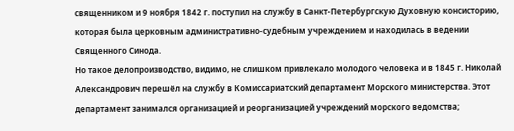священником и 9 ноября 1842 г. поступил на службу в Санкт-Петербургскую Духовную консисторию, которая была церковным административно-судебным учреждением и находилась в ведении Священного Синода.
Но такое делопроизводство, видимо, не слишком привлекало молодого человека и в 1845 г. Николай Александрович перешёл на службу в Комиссариатский департамент Морского министерства. Этот департамент занимался организацией и реорганизацией учреждений морского ведомства;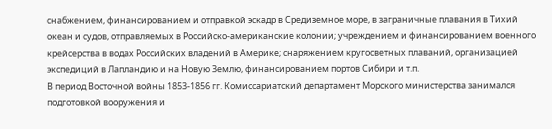снабжением, финансированием и отправкой эскадр в Средиземное море, в заграничные плавания в Тихий океан и судов, отправляемых в Российско-американские колонии; учреждением и финансированием военного крейсерства в водах Российских владений в Америке; снаряжением кругосветных плаваний, организацией экспедиций в Лапландию и на Новую Землю, финансированием портов Сибири и т.п.
В период Восточной войны 1853-1856 гг. Комиссариатский департамент Морского министерства занимался подготовкой вооружения и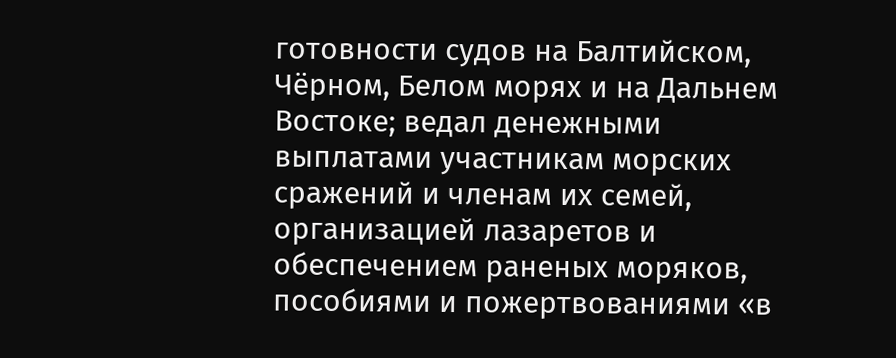готовности судов на Балтийском, Чёрном, Белом морях и на Дальнем Востоке; ведал денежными выплатами участникам морских сражений и членам их семей, организацией лазаретов и обеспечением раненых моряков, пособиями и пожертвованиями «в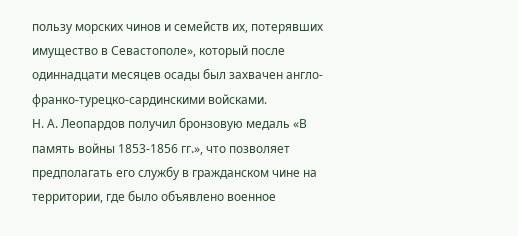пользу морских чинов и семейств их, потерявших имущество в Севастополе», который после одиннадцати месяцев осады был захвачен англо-франко-турецко-сардинскими войсками.
Н. А. Леопардов получил бронзовую медаль «В память войны 1853-1856 гг.», что позволяет предполагать его службу в гражданском чине на территории, где было объявлено военное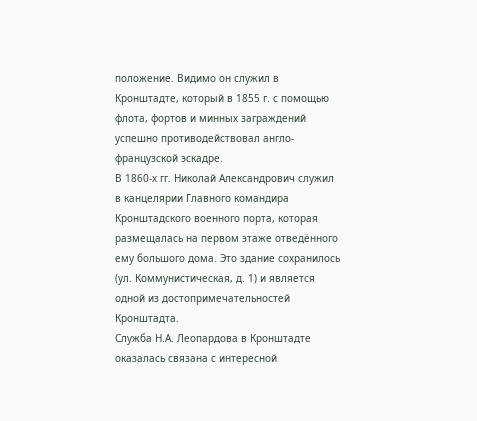положение. Видимо он служил в Кронштадте, который в 1855 г. с помощью флота, фортов и минных заграждений успешно противодействовал англо-французской эскадре.
В 1860-х гг. Николай Александрович служил в канцелярии Главного командира Кронштадского военного порта, которая размещалась на первом этаже отведённого ему большого дома. Это здание сохранилось (ул. Коммунистическая, д. 1) и является одной из достопримечательностей Кронштадта.
Служба Н.А. Леопардова в Кронштадте оказалась связана с интересной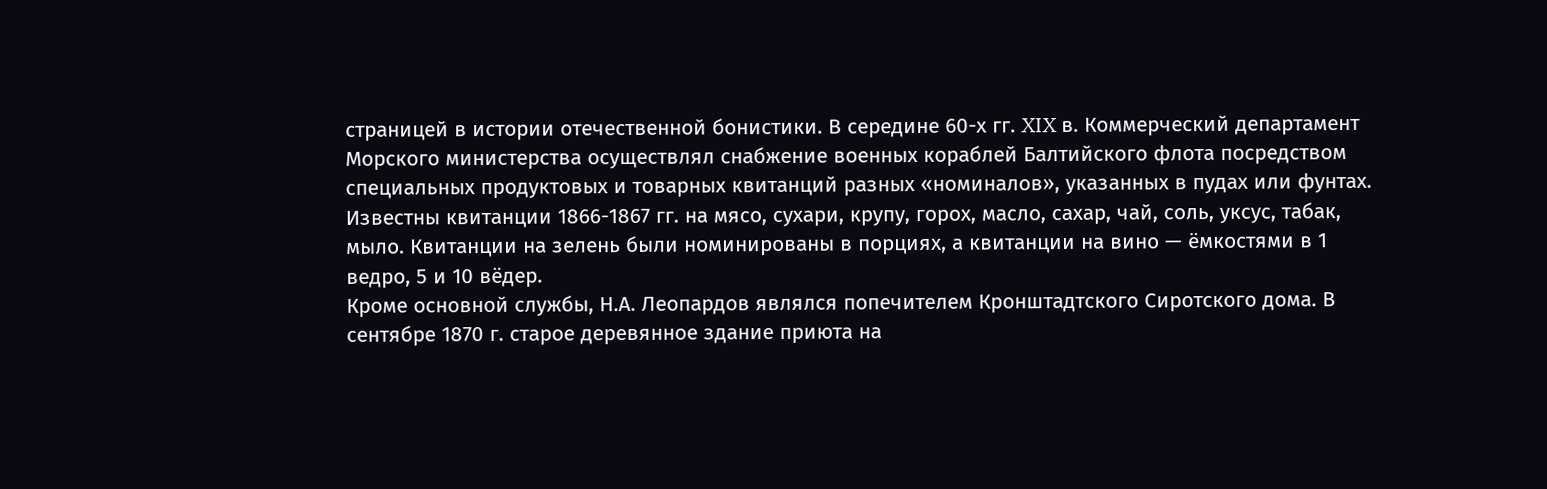страницей в истории отечественной бонистики. В середине 60-х гг. XIX в. Коммерческий департамент Морского министерства осуществлял снабжение военных кораблей Балтийского флота посредством специальных продуктовых и товарных квитанций разных «номиналов», указанных в пудах или фунтах. Известны квитанции 1866-1867 гг. на мясо, сухари, крупу, горох, масло, сахар, чай, соль, уксус, табак, мыло. Квитанции на зелень были номинированы в порциях, а квитанции на вино — ёмкостями в 1 ведро, 5 и 10 вёдер.
Кроме основной службы, Н.А. Леопардов являлся попечителем Кронштадтского Сиротского дома. В сентябре 1870 г. старое деревянное здание приюта на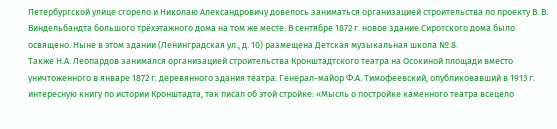Петербургской улице сгорело и Николаю Александровичу довелось заниматься организацией строительства по проекту В. В. Виндельбандта большого трёхэтажного дома на том же месте. В сентябре 1872 г. новое здание Сиротского дома было освящено. Ныне в этом здании (Ленинградская ул., д. 10) размещена Детская музыкальная школа № 8.
Также Н.А. Леопардов занимался организацией строительства Кронштадтского театра на Осокиной площади вместо уничтоженного в январе 1872 г. деревянного здания театра. Генерал-майор Ф.А. Тимофеевский, опубликовавший в 1913 г. интересную книгу по истории Кронштадта, так писал об этой стройке: «Мысль о постройке каменного театра всецело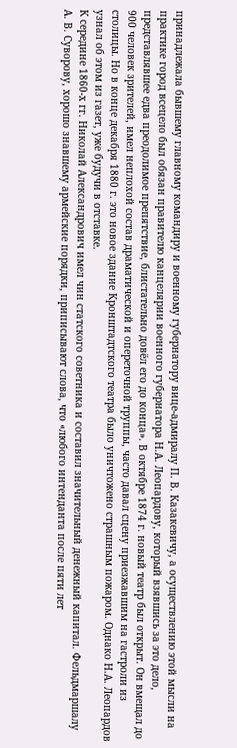принадлежала бывшему главному командиру и военному губернатору вице-адмиралу П. В. Казакевичу, а осуществлению этой мысли на практике город всецело был обязан правителю канцелярии военного губернатора Н.А. Леопардову, который взявшись за это дело, представлявшее едва преодолимое препятствие, блистательно довёл его до конца». В октябре 1874 г. новый театр был открыт. Он вмещал до 900 человек зрителей, имел неплохой состав драматической и опереточной труппы, часто давал сцену приезжавшим на гастроли из столицы. Но в конце декабря 1880 г. это новое здание Кронштадтского театра было уничтожено страшным пожаром. Однако Н.А. Леопардов узнал об этом из газет, уже будучи в отставке.
К середине 1860-х гг. Николай Александрович имел чин статского советника и составил значительный денежный капитал. Фельдмаршалу А. В. Суворову, хорошо знавшему армейские порядки, приписывают слова, что «любого интенданта после пяти лет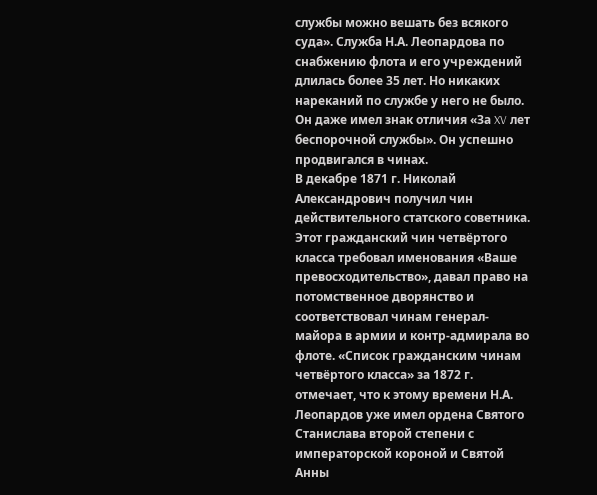службы можно вешать без всякого суда». Служба Н.А. Леопардова по снабжению флота и его учреждений длилась более 35 лет. Но никаких нареканий по службе у него не было. Он даже имел знак отличия «За XV лет беспорочной службы». Он успешно продвигался в чинах.
В декабре 1871 г. Николай Александрович получил чин действительного статского советника. Этот гражданский чин четвёртого класса требовал именования «Ваше превосходительство», давал право на потомственное дворянство и соответствовал чинам генерал-майора в армии и контр-адмирала во флоте. «Список гражданским чинам четвёртого класса» за 1872 г. отмечает, что к этому времени Н.А. Леопардов уже имел ордена Святого Станислава второй степени с императорской короной и Святой Анны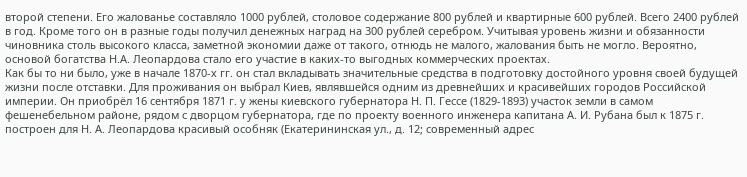второй степени. Его жалованье составляло 1000 рублей, столовое содержание 800 рублей и квартирные 600 рублей. Всего 2400 рублей в год. Кроме того он в разные годы получил денежных наград на 300 рублей серебром. Учитывая уровень жизни и обязанности чиновника столь высокого класса, заметной экономии даже от такого, отнюдь не малого, жалования быть не могло. Вероятно, основой богатства Н.А. Леопардова стало его участие в каких-то выгодных коммерческих проектах.
Как бы то ни было, уже в начале 1870-х гг. он стал вкладывать значительные средства в подготовку достойного уровня своей будущей жизни после отставки. Для проживания он выбрал Киев, являвшейся одним из древнейших и красивейших городов Российской империи. Он приобрёл 16 сентября 1871 г. у жены киевского губернатора Н. П. Гессе (1829-1893) участок земли в самом фешенебельном районе, рядом с дворцом губернатора, где по проекту военного инженера капитана А. И. Рубана был к 1875 г. построен для Н. А. Леопардова красивый особняк (Екатерининская ул., д. 12; современный адрес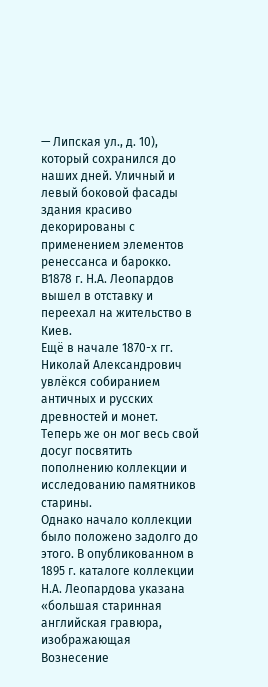— Липская ул., д. 10), который сохранился до наших дней. Уличный и левый боковой фасады здания красиво декорированы с применением элементов ренессанса и барокко.
В1878 г. Н.А. Леопардов вышел в отставку и переехал на жительство в Киев.
Ещё в начале 1870-х гг. Николай Александрович увлёкся собиранием античных и русских древностей и монет. Теперь же он мог весь свой досуг посвятить пополнению коллекции и исследованию памятников старины.
Однако начало коллекции было положено задолго до этого. В опубликованном в 1895 г. каталоге коллекции Н.А. Леопардова указана «большая старинная английская гравюра, изображающая Вознесение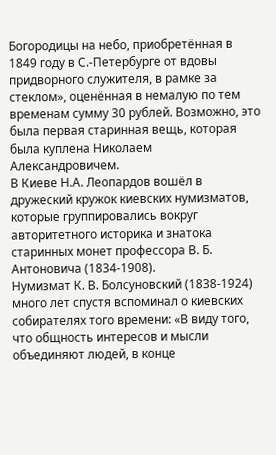Богородицы на небо, приобретённая в 1849 году в С.-Петербурге от вдовы придворного служителя, в рамке за стеклом», оценённая в немалую по тем временам сумму 30 рублей. Возможно, это была первая старинная вещь, которая была куплена Николаем Александровичем.
В Киеве Н.А. Леопардов вошёл в дружеский кружок киевских нумизматов, которые группировались вокруг авторитетного историка и знатока старинных монет профессора В. Б. Антоновича (1834-1908).
Нумизмат К. В. Болсуновский (1838-1924) много лет спустя вспоминал о киевских собирателях того времени: «В виду того, что общность интересов и мысли объединяют людей, в конце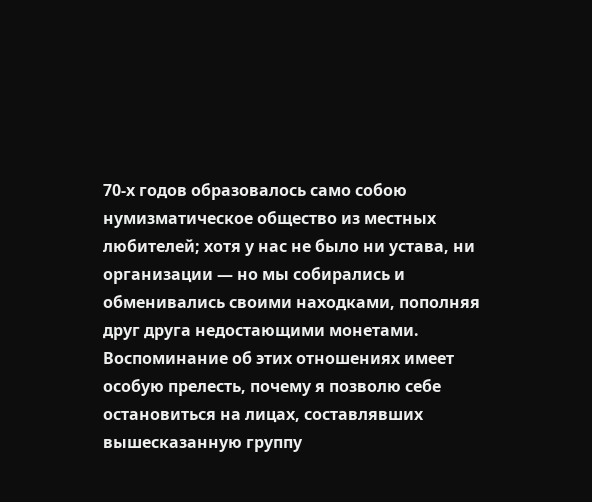70-х годов образовалось само собою нумизматическое общество из местных любителей; хотя у нас не было ни устава, ни организации — но мы собирались и обменивались своими находками, пополняя друг друга недостающими монетами. Воспоминание об этих отношениях имеет особую прелесть, почему я позволю себе остановиться на лицах, составлявших вышесказанную группу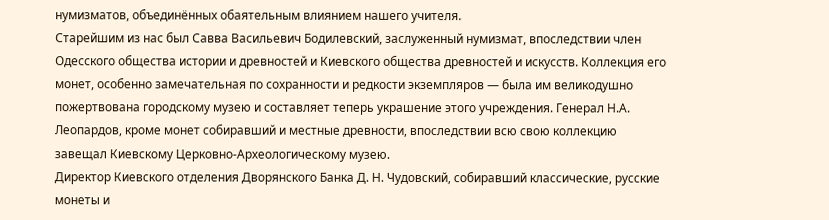нумизматов, объединённых обаятельным влиянием нашего учителя.
Старейшим из нас был Савва Васильевич Бодилевский, заслуженный нумизмат, впоследствии член Одесского общества истории и древностей и Киевского общества древностей и искусств. Коллекция его монет, особенно замечательная по сохранности и редкости экземпляров — была им великодушно пожертвована городскому музею и составляет теперь украшение этого учреждения. Генерал Н.А. Леопардов, кроме монет собиравший и местные древности, впоследствии всю свою коллекцию завещал Киевскому Церковно-Археологическому музею.
Директор Киевского отделения Дворянского Банка Д. Н. Чудовский, собиравший классические, русские монеты и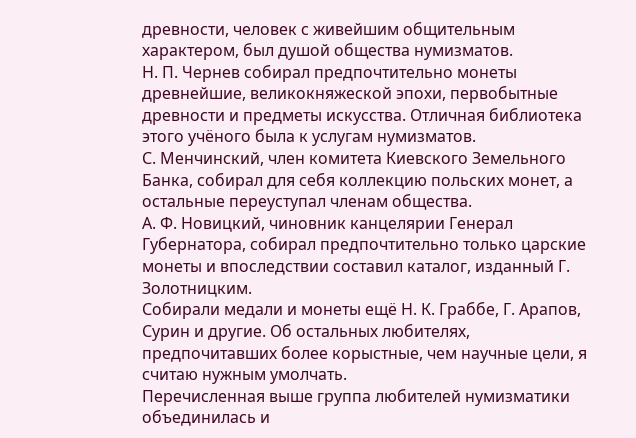древности, человек с живейшим общительным характером, был душой общества нумизматов.
Н. П. Чернев собирал предпочтительно монеты древнейшие, великокняжеской эпохи, первобытные древности и предметы искусства. Отличная библиотека этого учёного была к услугам нумизматов.
С. Менчинский, член комитета Киевского Земельного Банка, собирал для себя коллекцию польских монет, а остальные переуступал членам общества.
А. Ф. Новицкий, чиновник канцелярии Генерал Губернатора, собирал предпочтительно только царские монеты и впоследствии составил каталог, изданный Г. Золотницким.
Собирали медали и монеты ещё Н. К. Граббе, Г. Арапов, Сурин и другие. Об остальных любителях, предпочитавших более корыстные, чем научные цели, я считаю нужным умолчать.
Перечисленная выше группа любителей нумизматики объединилась и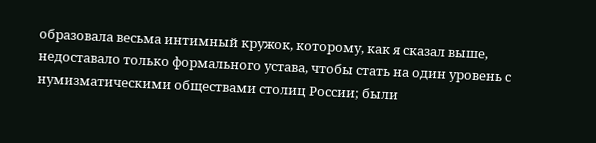образовала весьма интимный кружок, которому, как я сказал выше, недоставало только формального устава, чтобы стать на один уровень с нумизматическими обществами столиц России; были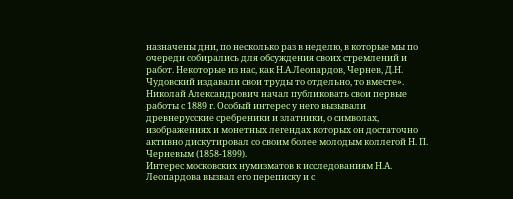назначены дни, по несколько раз в неделю, в которые мы по очереди собирались для обсуждения своих стремлений и работ. Некоторые из нас, как Н.А.Леопардов, Чернев, Д.Н. Чудовский издавали свои труды то отдельно, то вместе».
Николай Александрович начал публиковать свои первые работы с 1889 г. Особый интерес у него вызывали древнерусские сребреники и златники, о символах, изображениях и монетных легендах которых он достаточно активно дискутировал со своим более молодым коллегой Н. П. Черневым (1858-1899).
Интерес московских нумизматов к исследованиям Н.А. Леопардова вызвал его переписку и с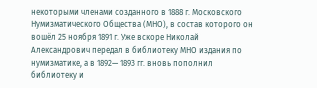некоторыми членами созданного в 1888 г. Московского Нумизматического Общества (МНО), в состав которого он вошёл 25 ноября 1891 г. Уже вскоре Николай Александрович передал в библиотеку МНО издания по нумизматике, а в 1892— 1893 гг. вновь пополнил библиотеку и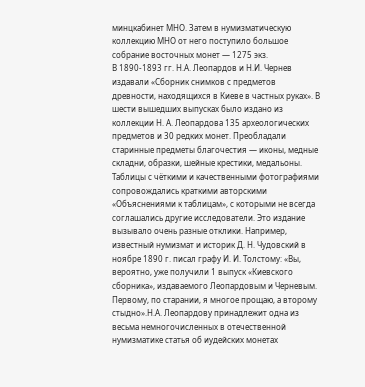минцкабинет МНО. Затем в нумизматическую коллекцию МНО от него поступило большое собрание восточных монет — 1275 экз.
В 1890-1893 гг. Н.А. Леопардов и Н.И. Чернев издавали «Сборник снимков с предметов древности, находящихся в Киеве в частных руках». В шести вышедших выпусках было издано из коллекции Н. А. Леопардова 135 археологических предметов и 30 редких монет. Преобладали старинные предметы благочестия — иконы, медные складни, образки, шейные крестики, медальоны. Таблицы с чёткими и качественными фотографиями сопровождались краткими авторскими «Объяснениями к таблицам», с которыми не всегда соглашались другие исследователи. Это издание вызывало очень разные отклики. Например, известный нумизмат и историк Д. Н. Чудовский в ноябре 1890 г. писал графу И. И. Толстому: «Вы, вероятно, уже получили 1 выпуск «Киевского сборника», издаваемого Леопардовым и Черневым. Первому, по старании, я многое прощаю, а второму стыдно».Н.А. Леопардову принадлежит одна из весьма немногочисленных в отечественной нумизматике статья об иудейских монетах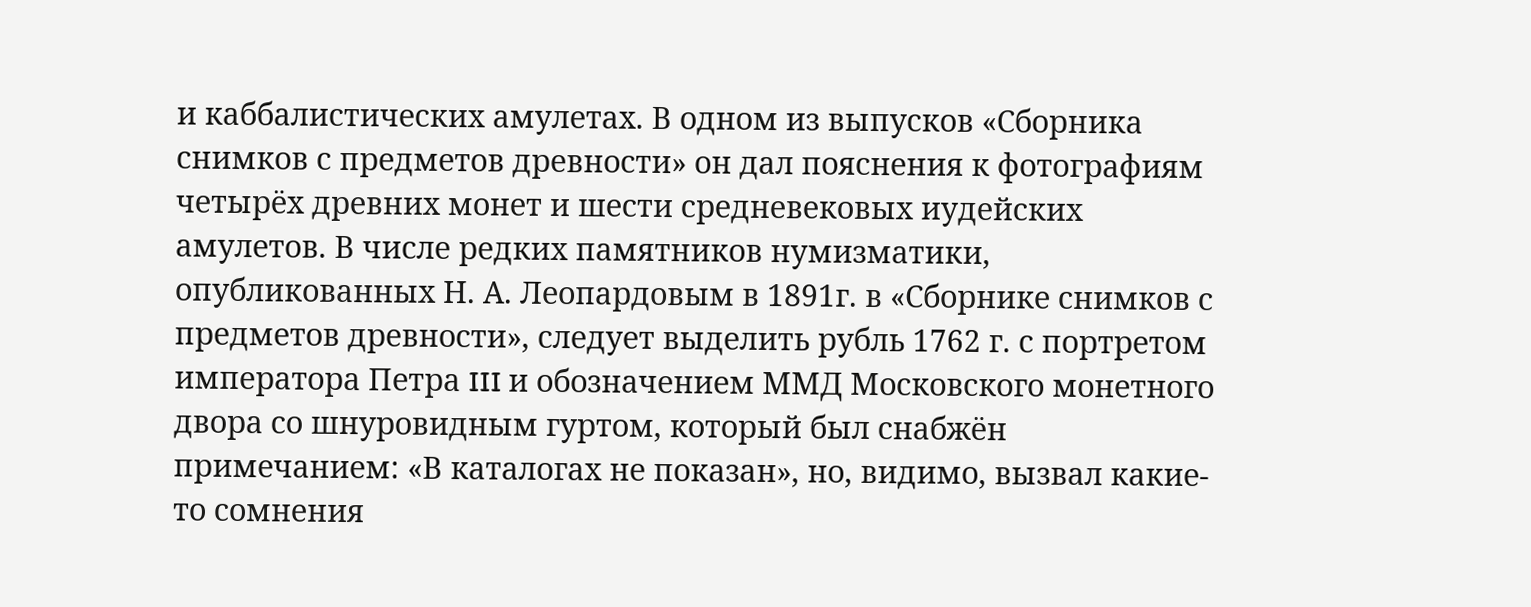и каббалистических амулетах. В одном из выпусков «Сборника снимков с предметов древности» он дал пояснения к фотографиям четырёх древних монет и шести средневековых иудейских амулетов. В числе редких памятников нумизматики, опубликованных Н. А. Леопардовым в 1891г. в «Сборнике снимков с предметов древности», следует выделить рубль 1762 г. с портретом императора Петра III и обозначением ММД Московского монетного двора со шнуровидным гуртом, который был снабжён примечанием: «В каталогах не показан», но, видимо, вызвал какие-то сомнения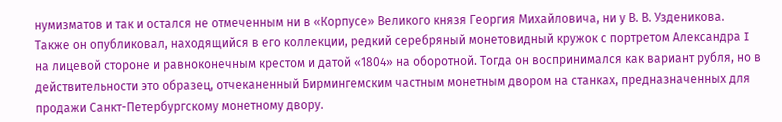нумизматов и так и остался не отмеченным ни в «Корпусе» Великого князя Георгия Михайловича, ни у В. В. Узденикова.
Также он опубликовал, находящийся в его коллекции, редкий серебряный монетовидный кружок с портретом Александра I на лицевой стороне и равноконечным крестом и датой «1804» на оборотной. Тогда он воспринимался как вариант рубля, но в действительности это образец, отчеканенный Бирмингемским частным монетным двором на станках, предназначенных для продажи Санкт-Петербургскому монетному двору.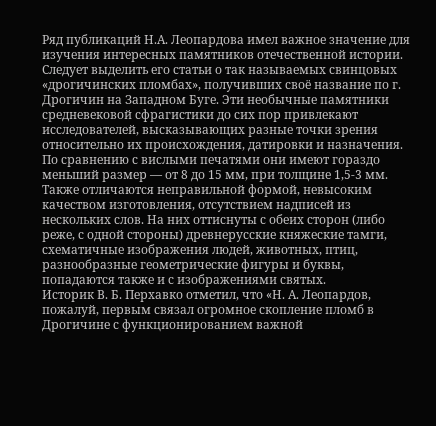Ряд публикаций Н.А. Леопардова имел важное значение для изучения интересных памятников отечественной истории. Следует выделить его статьи о так называемых свинцовых «дрогичинских пломбах», получивших своё название по г. Дрогичин на Западном Буге. Эти необычные памятники средневековой сфрагистики до сих пор привлекают исследователей, высказывающих разные точки зрения относительно их происхождения, датировки и назначения. По сравнению с вислыми печатями они имеют гораздо меньший размер — от 8 до 15 мм, при толщине 1,5-3 мм. Также отличаются неправильной формой, невысоким качеством изготовления, отсутствием надписей из нескольких слов. На них оттиснуты с обеих сторон (либо реже, с одной стороны) древнерусские княжеские тамги, схематичные изображения людей, животных, птиц, разнообразные геометрические фигуры и буквы, попадаются также и с изображениями святых.
Историк В. Б. Перхавко отметил, что «Н. А. Леопардов, пожалуй, первым связал огромное скопление пломб в Дрогичине с функционированием важной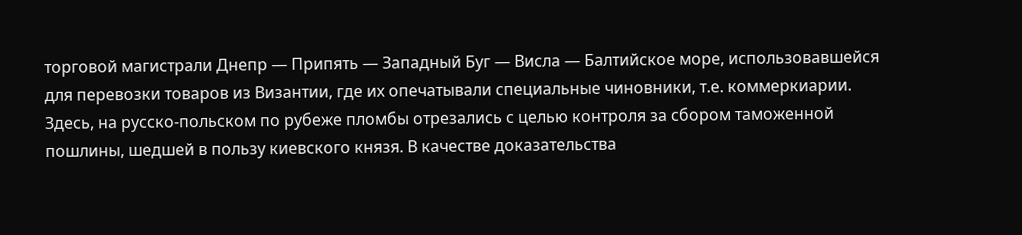торговой магистрали Днепр — Припять — Западный Буг — Висла — Балтийское море, использовавшейся для перевозки товаров из Византии, где их опечатывали специальные чиновники, т.е. коммеркиарии. Здесь, на русско-польском по рубеже пломбы отрезались с целью контроля за сбором таможенной пошлины, шедшей в пользу киевского князя. В качестве доказательства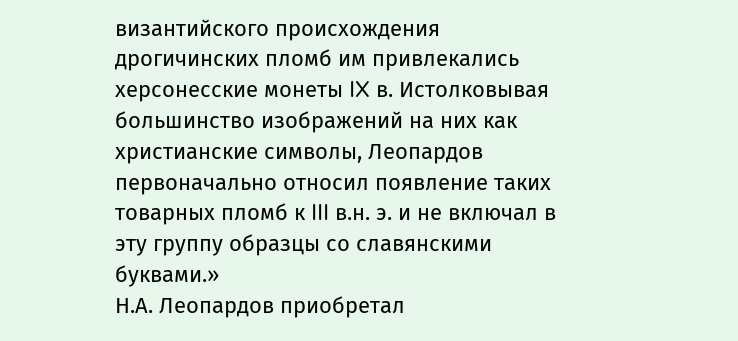византийского происхождения дрогичинских пломб им привлекались херсонесские монеты IX в. Истолковывая большинство изображений на них как христианские символы, Леопардов первоначально относил появление таких товарных пломб к III в.н. э. и не включал в эту группу образцы со славянскими буквами.»
Н.А. Леопардов приобретал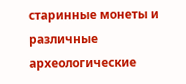старинные монеты и различные археологические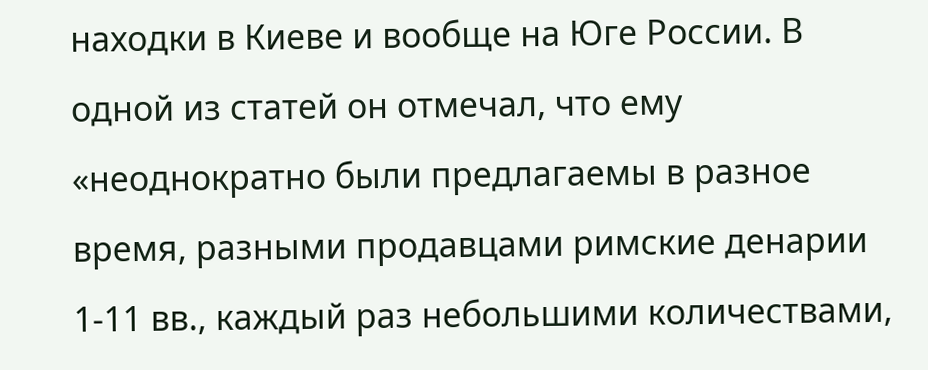находки в Киеве и вообще на Юге России. В одной из статей он отмечал, что ему «неоднократно были предлагаемы в разное время, разными продавцами римские денарии 1-11 вв., каждый раз небольшими количествами,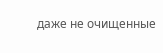даже не очищенные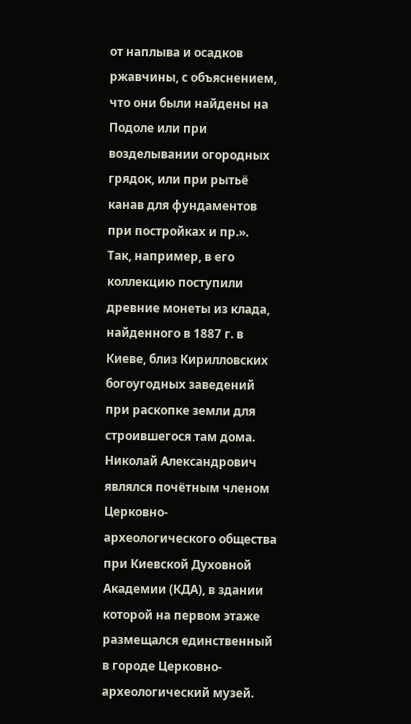от наплыва и осадков ржавчины, с объяснением, что они были найдены на Подоле или при возделывании огородных грядок, или при рытьё канав для фундаментов при постройках и пр.».
Так, например, в его коллекцию поступили древние монеты из клада, найденного в 1887 г. в Киеве, близ Кирилловских богоугодных заведений при раскопке земли для строившегося там дома.
Николай Александрович являлся почётным членом Церковно-археологического общества при Киевской Духовной Академии (КДА), в здании которой на первом этаже размещался единственный в городе Церковно-археологический музей.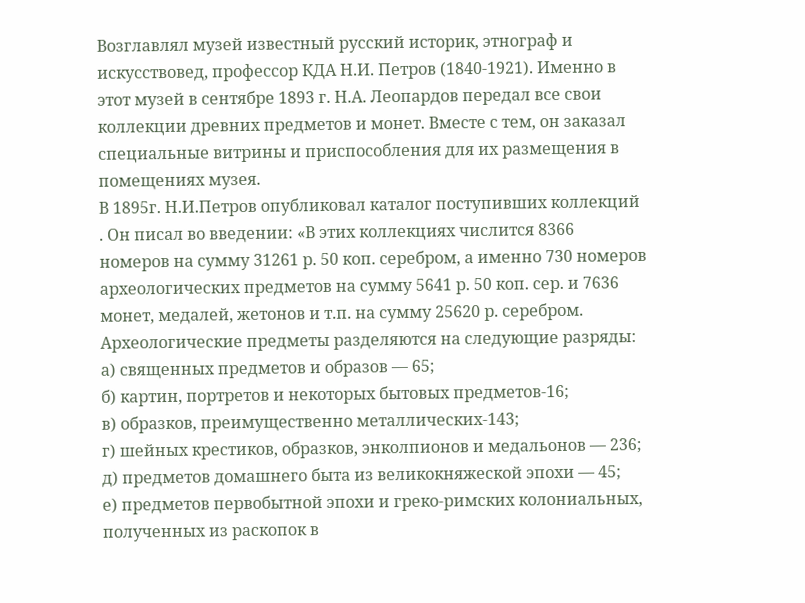Возглавлял музей известный русский историк, этнограф и искусствовед, профессор КДА Н.И. Петров (1840-1921). Именно в этот музей в сентябре 1893 г. Н.А. Леопардов передал все свои коллекции древних предметов и монет. Вместе с тем, он заказал специальные витрины и приспособления для их размещения в помещениях музея.
В 1895г. Н.И.Петров опубликовал каталог поступивших коллекций . Он писал во введении: «В этих коллекциях числится 8366 номеров на сумму 31261 р. 50 коп. серебром, а именно 730 номеров археологических предметов на сумму 5641 р. 50 коп. сер. и 7636 монет, медалей, жетонов и т.п. на сумму 25620 р. серебром.
Археологические предметы разделяются на следующие разряды:
а) священных предметов и образов — 65;
б) картин, портретов и некоторых бытовых предметов-16;
в) образков, преимущественно металлических-143;
г) шейных крестиков, образков, энколпионов и медальонов — 236;
д) предметов домашнего быта из великокняжеской эпохи — 45;
е) предметов первобытной эпохи и греко-римских колониальных, полученных из раскопок в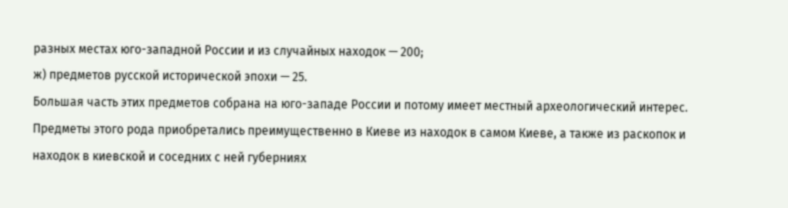разных местах юго-западной России и из случайных находок — 200;
ж) предметов русской исторической эпохи — 25.
Большая часть этих предметов собрана на юго-западе России и потому имеет местный археологический интерес. Предметы этого рода приобретались преимущественно в Киеве из находок в самом Киеве, а также из раскопок и находок в киевской и соседних с ней губерниях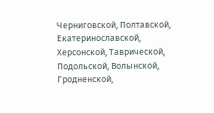Черниговской, Полтавской, Екатеринославской, Херсонской, Таврической, Подольской, Волынской, Гродненской,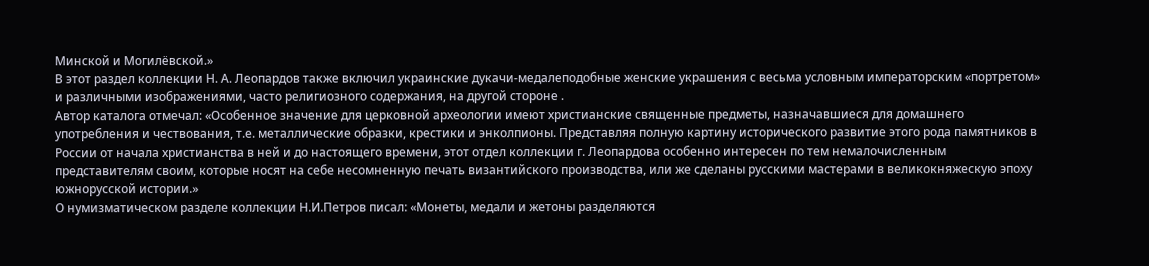Минской и Могилёвской.»
В этот раздел коллекции Н. А. Леопардов также включил украинские дукачи-медалеподобные женские украшения с весьма условным императорским «портретом» и различными изображениями, часто религиозного содержания, на другой стороне .
Автор каталога отмечал: «Особенное значение для церковной археологии имеют христианские священные предметы, назначавшиеся для домашнего употребления и чествования, т.е. металлические образки, крестики и энколпионы. Представляя полную картину исторического развитие этого рода памятников в России от начала христианства в ней и до настоящего времени, этот отдел коллекции г. Леопардова особенно интересен по тем немалочисленным представителям своим, которые носят на себе несомненную печать византийского производства, или же сделаны русскими мастерами в великокняжескую эпоху южнорусской истории.»
О нумизматическом разделе коллекции Н.И.Петров писал: «Монеты, медали и жетоны разделяются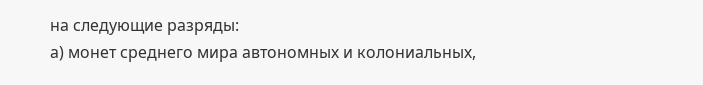на следующие разряды:
а) монет среднего мира автономных и колониальных,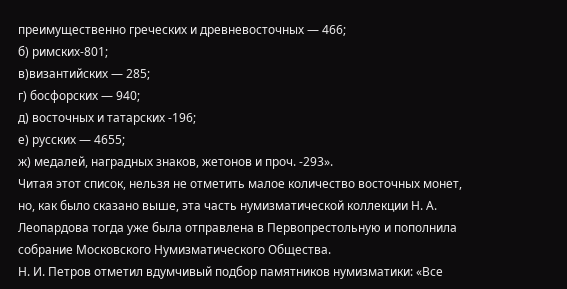преимущественно греческих и древневосточных — 466;
б) римских-801;
в)византийских — 285;
г) босфорских — 940;
д) восточных и татарских -196;
е) русских — 4655;
ж) медалей, наградных знаков, жетонов и проч. -293».
Читая этот список, нельзя не отметить малое количество восточных монет, но, как было сказано выше, эта часть нумизматической коллекции Н. А. Леопардова тогда уже была отправлена в Первопрестольную и пополнила собрание Московского Нумизматического Общества.
Н. И. Петров отметил вдумчивый подбор памятников нумизматики: «Все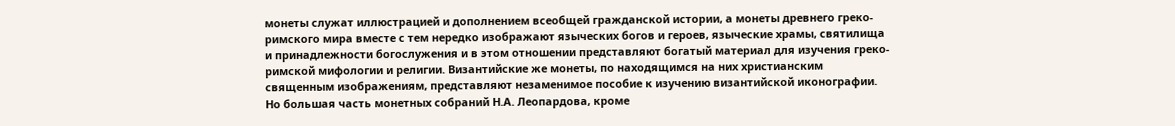монеты служат иллюстрацией и дополнением всеобщей гражданской истории, а монеты древнего греко-римского мира вместе с тем нередко изображают языческих богов и героев, языческие храмы, святилища и принадлежности богослужения и в этом отношении представляют богатый материал для изучения греко-римской мифологии и религии. Византийские же монеты, по находящимся на них христианским священным изображениям, представляют незаменимое пособие к изучению византийской иконографии.
Но большая часть монетных собраний Н.А. Леопардова, кроме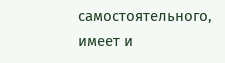самостоятельного, имеет и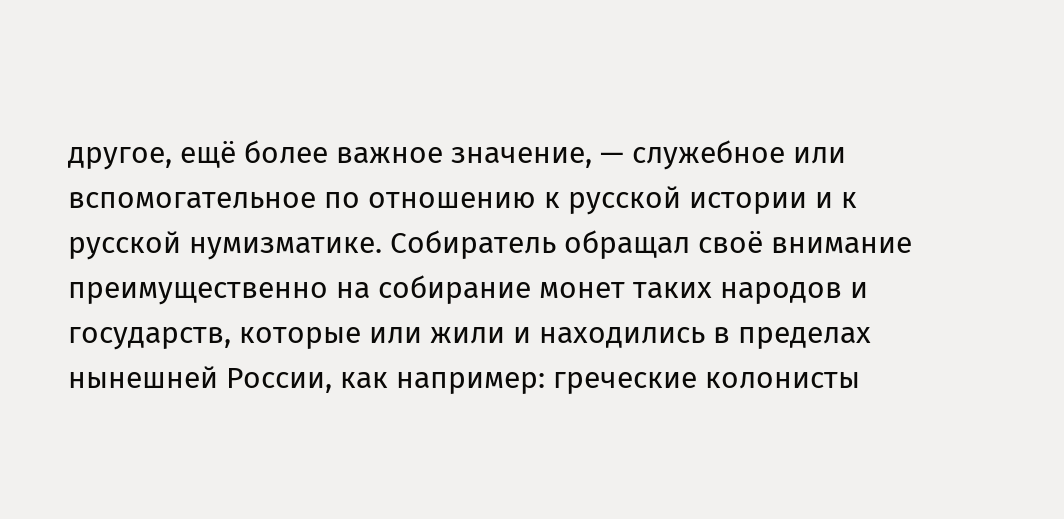другое, ещё более важное значение, — служебное или вспомогательное по отношению к русской истории и к русской нумизматике. Собиратель обращал своё внимание преимущественно на собирание монет таких народов и государств, которые или жили и находились в пределах нынешней России, как например: греческие колонисты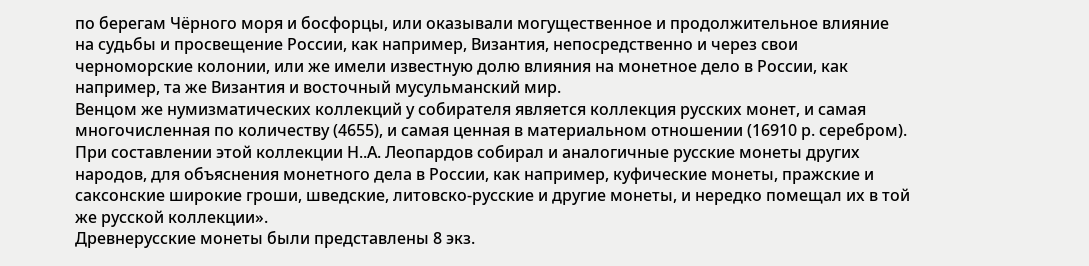по берегам Чёрного моря и босфорцы, или оказывали могущественное и продолжительное влияние на судьбы и просвещение России, как например, Византия, непосредственно и через свои черноморские колонии, или же имели известную долю влияния на монетное дело в России, как например, та же Византия и восточный мусульманский мир.
Венцом же нумизматических коллекций у собирателя является коллекция русских монет, и самая многочисленная по количеству (4655), и самая ценная в материальном отношении (16910 р. серебром). При составлении этой коллекции Н..А. Леопардов собирал и аналогичные русские монеты других народов, для объяснения монетного дела в России, как например, куфические монеты, пражские и саксонские широкие гроши, шведские, литовско-русские и другие монеты, и нередко помещал их в той же русской коллекции».
Древнерусские монеты были представлены 8 экз.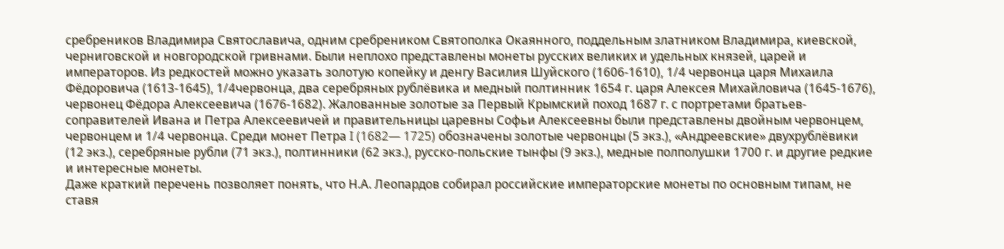сребреников Владимира Святославича, одним сребреником Святополка Окаянного, поддельным златником Владимира, киевской, черниговской и новгородской гривнами. Были неплохо представлены монеты русских великих и удельных князей, царей и императоров. Из редкостей можно указать золотую копейку и денгу Василия Шуйского (1606-1610), 1/4 червонца царя Михаила Фёдоровича (1613-1645), 1/4червонца, два серебряных рублёвика и медный полтинник 1654 г. царя Алексея Михайловича (1645-1676), червонец Фёдора Алексеевича (1676-1682). Жалованные золотые за Первый Крымский поход 1687 г. с портретами братьев-соправителей Ивана и Петра Алексеевичей и правительницы царевны Софьи Алексеевны были представлены двойным червонцем, червонцем и 1/4 червонца. Среди монет Петра I (1682— 1725) обозначены золотые червонцы (5 экз.), «Андреевские» двухрублёвики (12 экз.), серебряные рубли (71 экз.), полтинники (62 экз.), русско-польские тынфы (9 экз.), медные полполушки 1700 г. и другие редкие и интересные монеты.
Даже краткий перечень позволяет понять, что Н.А. Леопардов собирал российские императорские монеты по основным типам, не ставя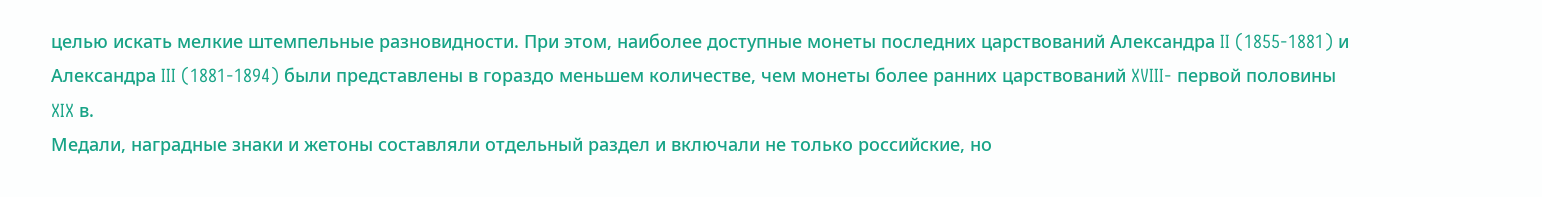целью искать мелкие штемпельные разновидности. При этом, наиболее доступные монеты последних царствований Александра II (1855-1881) и Александра III (1881-1894) были представлены в гораздо меньшем количестве, чем монеты более ранних царствований XVIII- первой половины XIX в.
Медали, наградные знаки и жетоны составляли отдельный раздел и включали не только российские, но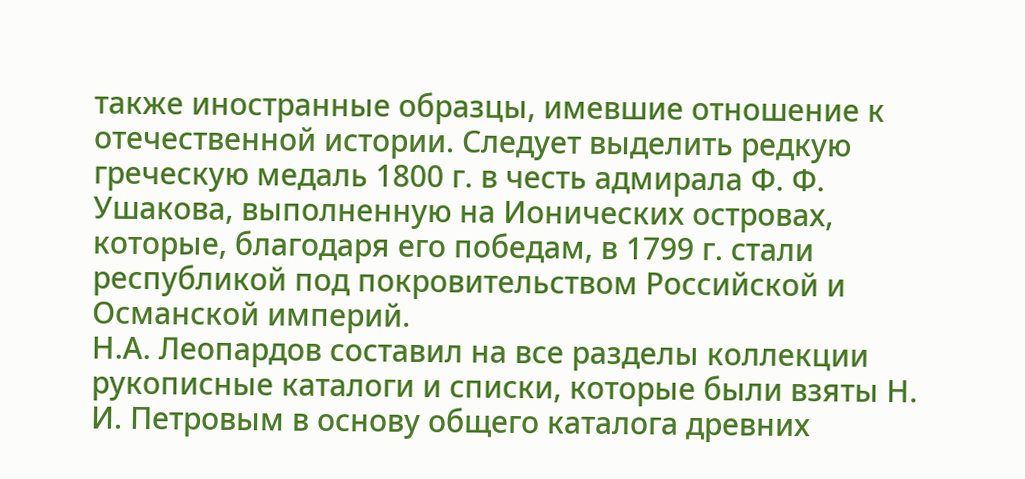также иностранные образцы, имевшие отношение к отечественной истории. Следует выделить редкую греческую медаль 1800 г. в честь адмирала Ф. Ф. Ушакова, выполненную на Ионических островах, которые, благодаря его победам, в 1799 г. стали республикой под покровительством Российской и Османской империй.
Н.А. Леопардов составил на все разделы коллекции рукописные каталоги и списки, которые были взяты Н. И. Петровым в основу общего каталога древних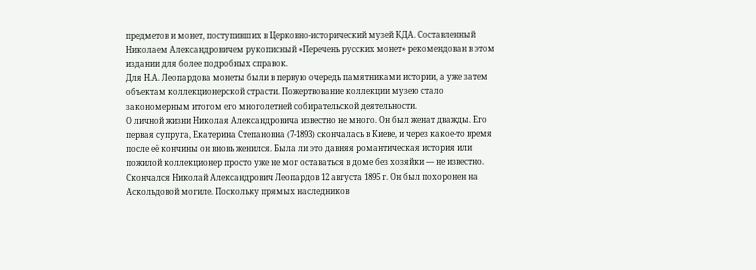предметов и монет, поступивших в Церковно-исторический музей КДА. Составленный Николаем Александровичем рукописный «Перечень русских монет» рекомендован в этом издании для более подробных справок.
Для Н.А. Леопардова монеты были в первую очередь памятниками истории, а уже затем объектам коллекционерской страсти. Пожертвование коллекции музею стало закономерным итогом его многолетней собирательской деятельности.
О личной жизни Николая Александровича известно не много. Он был женат дважды. Его первая супруга, Екатерина Степановна (7-1893) скончалась в Киеве, и через какое-то время после её кончины он вновь женился. Была ли это давняя романтическая история или пожилой коллекционер просто уже не мог оставаться в доме без хозяйки — не известно.
Скончался Николай Александрович Леопардов 12 августа 1895 г. Он был похоронен на Аскольдовой могиле. Поскольку прямых наследников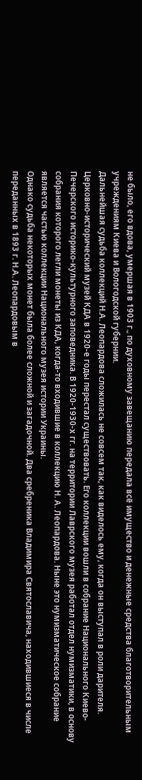не было, его вдова, умершая в 1903 г., по духовному завещанию передала всё имущество и денежные средства благотворительным учреждениям Киева и Вологодской губернии.
Дальнейшая судьба коллекций Н.А. Леопардова сложилась не совсем так, как виделось ему, когда он выступал в роли дарителя. Церковно-исторический музей КДА в 1920-е годы перестал существовать. Его коллекции вошли в собрание Национального Киево-Печерского историко-культурного заповедника. В 1920-1930-х гг. на территории Лаврского музея работал отдел нумизматики, в основу собрания которого легли монеты из КДА, когда-то входившие в коллекцию Н. А. Леопардова. Ныне это нумизматическое собрание является частью коллекции Национального музея истории Украины.
Однако судьба некоторых монет была более сложной и загадочной. Два сребреника Владимира Святославича, находившиеся в числе переданных в 1893 г. Н.А. Леопардовым в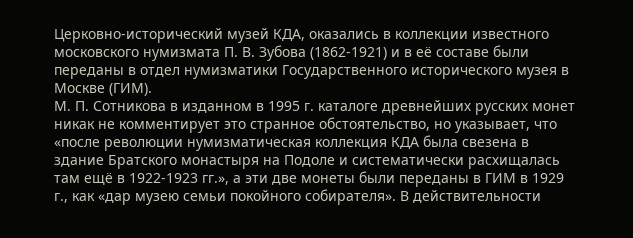Церковно-исторический музей КДА, оказались в коллекции известного московского нумизмата П. В. Зубова (1862-1921) и в её составе были переданы в отдел нумизматики Государственного исторического музея в Москве (ГИМ).
М. П. Сотникова в изданном в 1995 г. каталоге древнейших русских монет никак не комментирует это странное обстоятельство, но указывает, что «после революции нумизматическая коллекция КДА была свезена в здание Братского монастыря на Подоле и систематически расхищалась там ещё в 1922-1923 гг.», а эти две монеты были переданы в ГИМ в 1929 г., как «дар музею семьи покойного собирателя». В действительности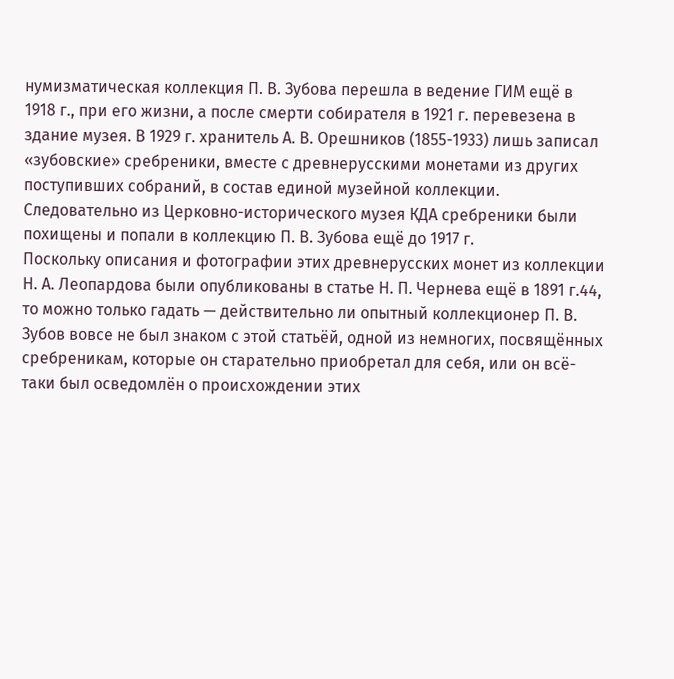нумизматическая коллекция П. В. Зубова перешла в ведение ГИМ ещё в 1918 г., при его жизни, а после смерти собирателя в 1921 г. перевезена в здание музея. В 1929 г. хранитель А. В. Орешников (1855-1933) лишь записал «зубовские» сребреники, вместе с древнерусскими монетами из других поступивших собраний, в состав единой музейной коллекции. Следовательно из Церковно-исторического музея КДА сребреники были похищены и попали в коллекцию П. В. Зубова ещё до 1917 г.
Поскольку описания и фотографии этих древнерусских монет из коллекции Н. А. Леопардова были опубликованы в статье Н. П. Чернева ещё в 1891 г.44, то можно только гадать — действительно ли опытный коллекционер П. В. Зубов вовсе не был знаком с этой статьёй, одной из немногих, посвящённых сребреникам, которые он старательно приобретал для себя, или он всё-таки был осведомлён о происхождении этих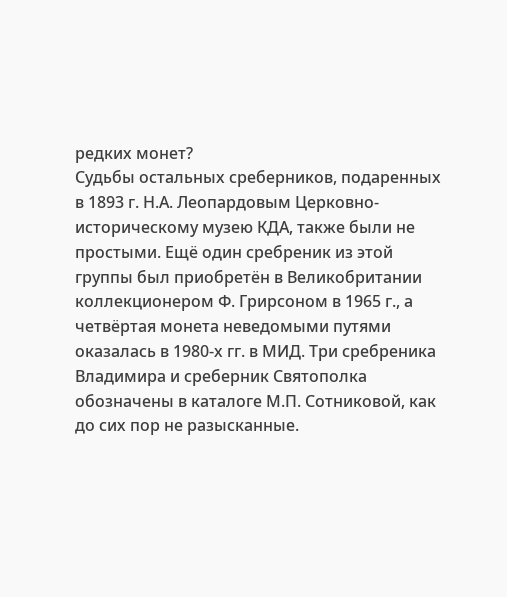редких монет?
Судьбы остальных среберников, подаренных в 1893 г. Н.А. Леопардовым Церковно-историческому музею КДА, также были не простыми. Ещё один сребреник из этой группы был приобретён в Великобритании коллекционером Ф. Грирсоном в 1965 г., а четвёртая монета неведомыми путями оказалась в 1980-х гг. в МИД. Три сребреника Владимира и среберник Святополка обозначены в каталоге М.П. Сотниковой, как до сих пор не разысканные.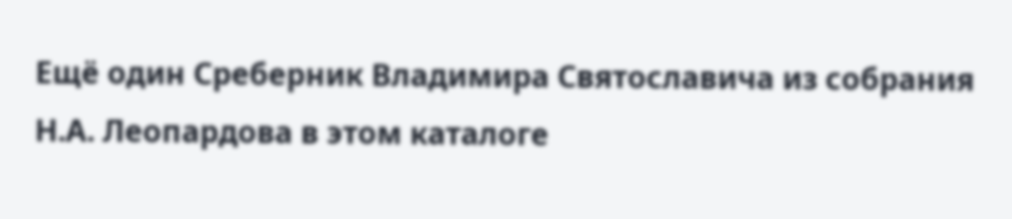Ещё один Среберник Владимира Святославича из собрания Н.А. Леопардова в этом каталоге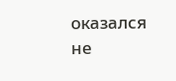оказался не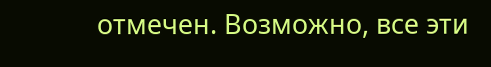отмечен. Возможно, все эти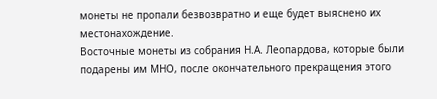монеты не пропали безвозвратно и еще будет выяснено их местонахождение.
Восточные монеты из собрания Н.А. Леопардова, которые были подарены им МНО, после окончательного прекращения этого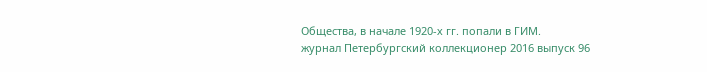Общества, в начале 1920-х гг. попали в ГИМ.
журнал Петербургский коллекционер 2016 выпуск 96